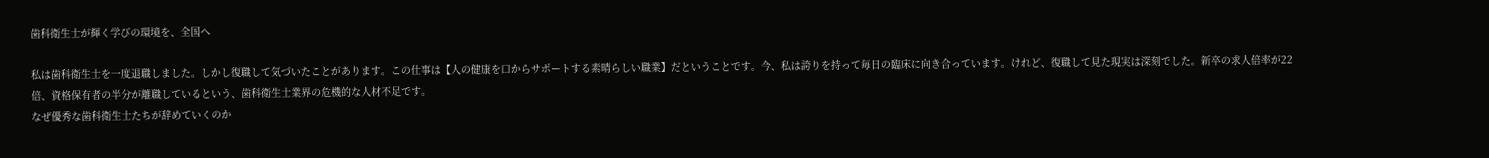歯科衛生士が輝く学びの環境を、全国へ

私は歯科衛生士を一度退職しました。しかし復職して気づいたことがあります。この仕事は【人の健康を口からサポートする素晴らしい職業】だということです。今、私は誇りを持って毎日の臨床に向き合っています。けれど、復職して見た現実は深刻でした。新卒の求人倍率が22倍、資格保有者の半分が離職しているという、歯科衛生士業界の危機的な人材不足です。
なぜ優秀な歯科衛生士たちが辞めていくのか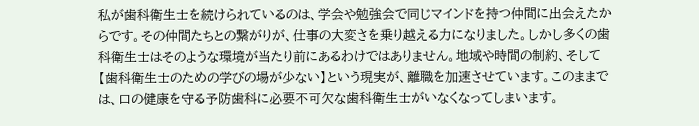私が歯科衛生士を続けられているのは、学会や勉強会で同じマインドを持つ仲間に出会えたからです。その仲間たちとの繋がりが、仕事の大変さを乗り越える力になりました。しかし多くの歯科衛生士はそのような環境が当たり前にあるわけではありません。地域や時間の制約、そして【歯科衛生士のための学びの場が少ない】という現実が、離職を加速させています。このままでは、口の健康を守る予防歯科に必要不可欠な歯科衛生士がいなくなってしまいます。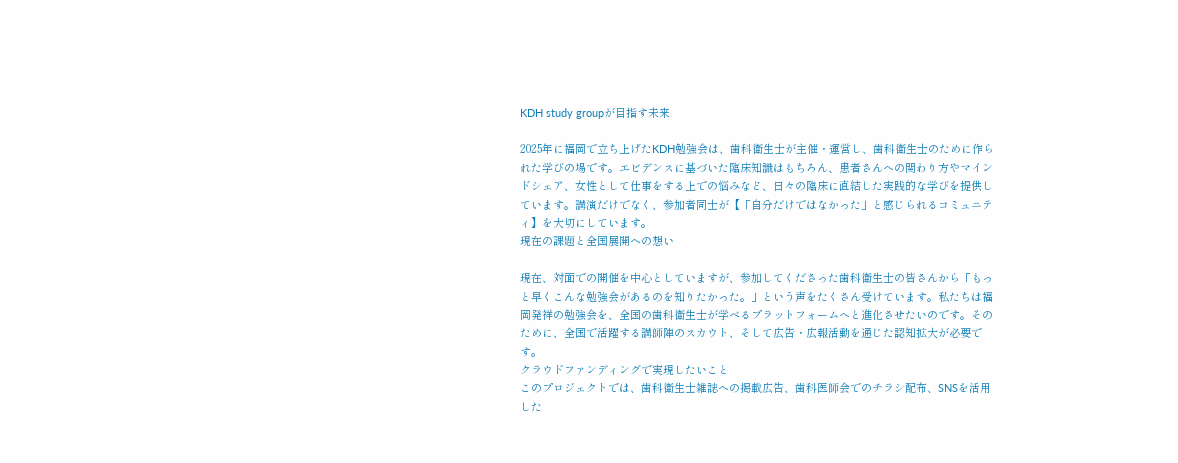KDH study groupが目指す未来

2025年に福岡で立ち上げたKDH勉強会は、歯科衛生士が主催・運営し、歯科衛生士のために作られた学びの場です。エビデンスに基づいた臨床知識はもちろん、患者さんへの関わり方やマインドシェア、女性として仕事をする上での悩みなど、日々の臨床に直結した実践的な学びを提供しています。講演だけでなく、参加者同士が【「自分だけではなかった」と感じられるコミュニティ】を大切にしています。
現在の課題と全国展開への想い

現在、対面での開催を中心としていますが、参加してくださった歯科衛生士の皆さんから「もっと早くこんな勉強会があるのを知りたかった。」という声をたくさん受けています。私たちは福岡発祥の勉強会を、全国の歯科衛生士が学べるプラットフォームへと進化させたいのです。そのために、全国で活躍する講師陣のスカウト、そして広告・広報活動を通じた認知拡大が必要です。
クラウドファンディングで実現したいこと
このプロジェクトでは、歯科衛生士雑誌への掲載広告、歯科医師会でのチラシ配布、SNSを活用した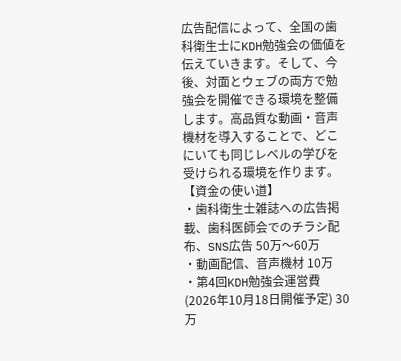広告配信によって、全国の歯科衛生士にKDH勉強会の価値を伝えていきます。そして、今後、対面とウェブの両方で勉強会を開催できる環境を整備します。高品質な動画・音声機材を導入することで、どこにいても同じレベルの学びを受けられる環境を作ります。
【資金の使い道】
・歯科衛生士雑誌への広告掲載、歯科医師会でのチラシ配布、SNS広告 50万〜60万
・動画配信、音声機材 10万
・第4回KDH勉強会運営費(2026年10月18日開催予定) 30万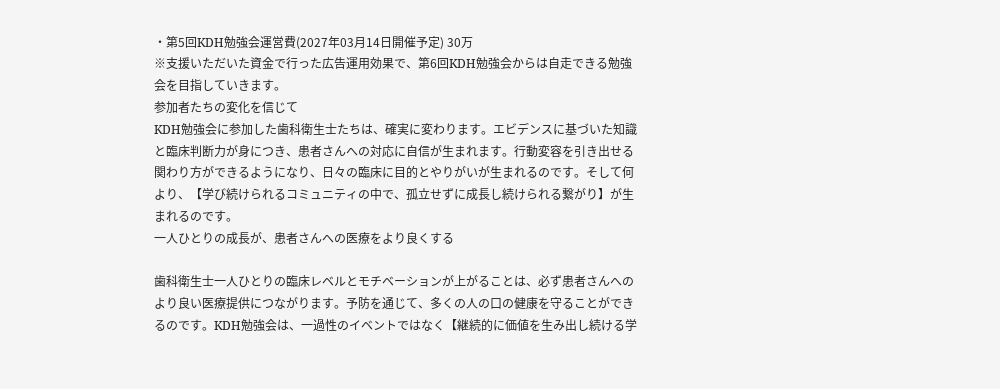・第5回KDH勉強会運営費(2027年03月14日開催予定) 30万
※支援いただいた資金で行った広告運用効果で、第6回KDH勉強会からは自走できる勉強会を目指していきます。
参加者たちの変化を信じて
KDH勉強会に参加した歯科衛生士たちは、確実に変わります。エビデンスに基づいた知識と臨床判断力が身につき、患者さんへの対応に自信が生まれます。行動変容を引き出せる関わり方ができるようになり、日々の臨床に目的とやりがいが生まれるのです。そして何より、【学び続けられるコミュニティの中で、孤立せずに成長し続けられる繋がり】が生まれるのです。
一人ひとりの成長が、患者さんへの医療をより良くする

歯科衛生士一人ひとりの臨床レベルとモチベーションが上がることは、必ず患者さんへのより良い医療提供につながります。予防を通じて、多くの人の口の健康を守ることができるのです。KDH勉強会は、一過性のイベントではなく【継続的に価値を生み出し続ける学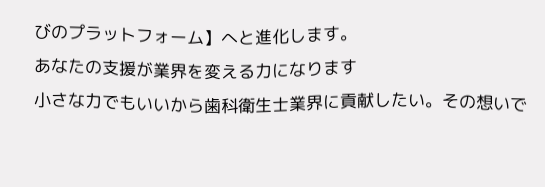びのプラットフォーム】へと進化します。
あなたの支援が業界を変える力になります
小さな力でもいいから歯科衛生士業界に貢献したい。その想いで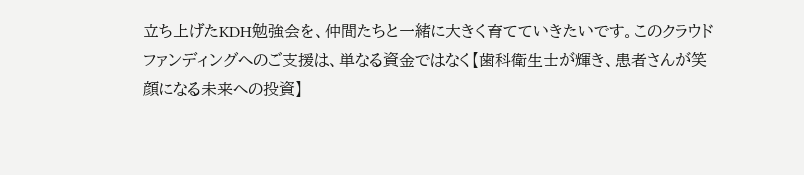立ち上げたKDH勉強会を、仲間たちと一緒に大きく育てていきたいです。このクラウドファンディングへのご支援は、単なる資金ではなく【歯科衛生士が輝き、患者さんが笑顔になる未来への投資】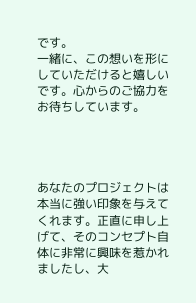です。
一緒に、この想いを形にしていただけると嬉しいです。心からのご協力をお待ちしています。




あなたのプロジェクトは本当に強い印象を与えてくれます。正直に申し上げて、そのコンセプト自体に非常に興味を惹かれましたし、大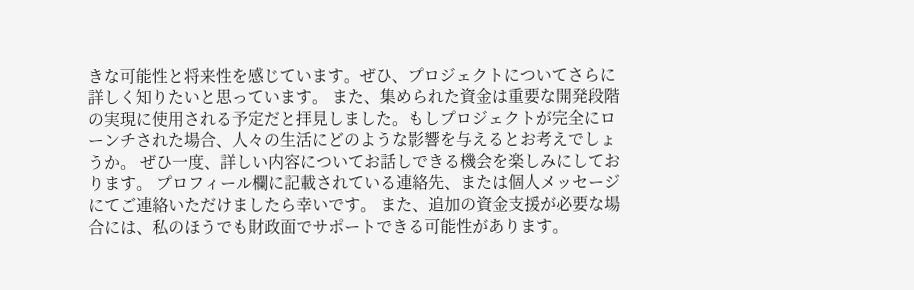きな可能性と将来性を感じています。ぜひ、プロジェクトについてさらに詳しく知りたいと思っています。 また、集められた資金は重要な開発段階の実現に使用される予定だと拝見しました。もしプロジェクトが完全にローンチされた場合、人々の生活にどのような影響を与えるとお考えでしょうか。 ぜひ一度、詳しい内容についてお話しできる機会を楽しみにしております。 プロフィール欄に記載されている連絡先、または個人メッセージにてご連絡いただけましたら幸いです。 また、追加の資金支援が必要な場合には、私のほうでも財政面でサポートできる可能性があります。